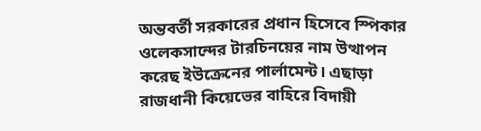অন্তবর্তী সরকারের প্রধান হিসেবে স্পিকার ওলেকসান্দের টারচিনয়ের নাম উত্থাপন করেছ ইউক্রেনের পার্লামেন্ট। এছাড়া রাজধানী কিয়েভের বাহিরে বিদায়ী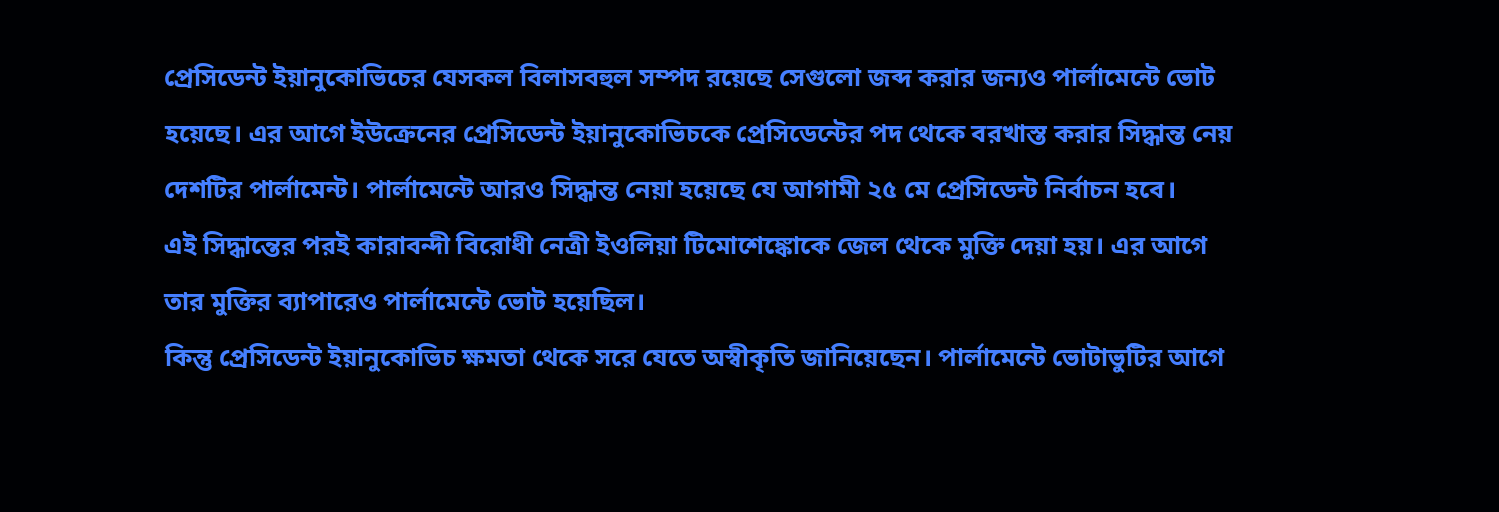প্রেসিডেন্ট ইয়ানুকোভিচের যেসকল বিলাসবহুল সম্পদ রয়েছে সেগুলো জব্দ করার জন্যও পার্লামেন্টে ভোট হয়েছে। এর আগে ইউক্রেনের প্রেসিডেন্ট ইয়ানুকোভিচকে প্রেসিডেন্টের পদ থেকে বরখাস্ত করার সিদ্ধান্ত নেয় দেশটির পার্লামেন্ট। পার্লামেন্টে আরও সিদ্ধান্ত নেয়া হয়েছে যে আগামী ২৫ মে প্রেসিডেন্ট নির্বাচন হবে।
এই সিদ্ধান্তের পরই কারাবন্দী বিরোধী নেত্রী ইওলিয়া টিমোশেঙ্কোকে জেল থেকে মুক্তি দেয়া হয়। এর আগে তার মুক্তির ব্যাপারেও পার্লামেন্টে ভোট হয়েছিল।
কিন্তু প্রেসিডেন্ট ইয়ানুকোভিচ ক্ষমতা থেকে সরে যেতে অস্বীকৃতি জানিয়েছেন। পার্লামেন্টে ভোটাভুটির আগে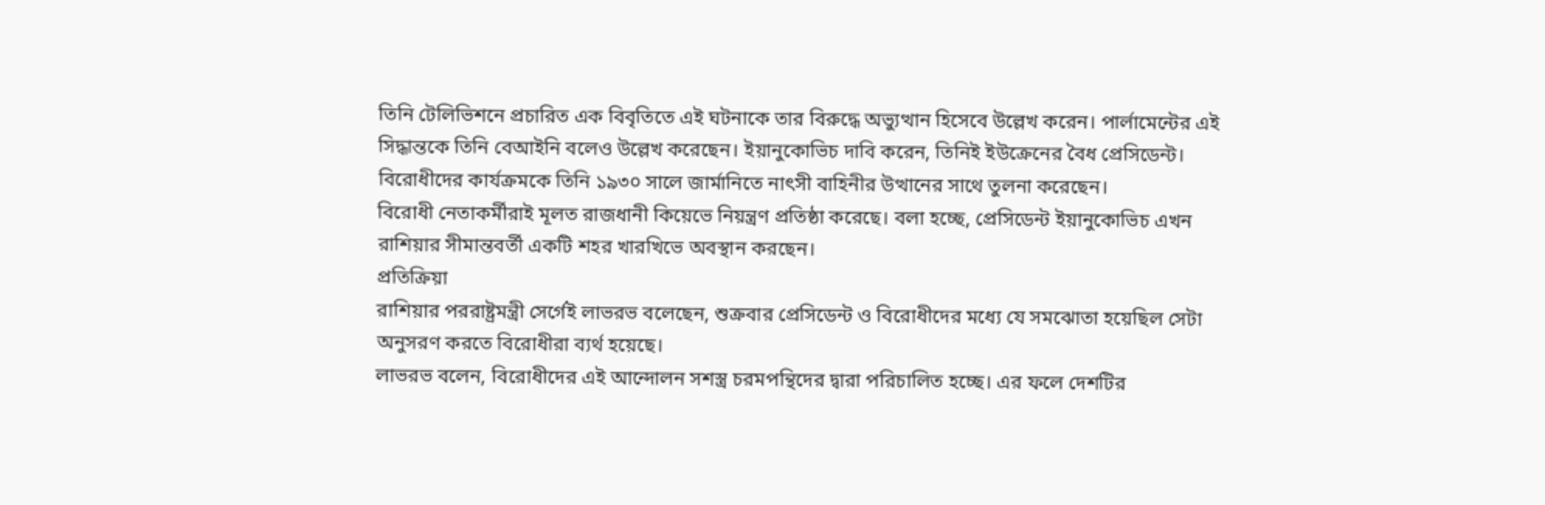তিনি টেলিভিশনে প্রচারিত এক বিবৃতিতে এই ঘটনাকে তার বিরুদ্ধে অভ্যুত্থান হিসেবে উল্লেখ করেন। পার্লামেন্টের এই সিদ্ধান্তকে তিনি বেআইনি বলেও উল্লেখ করেছেন। ইয়ানুকোভিচ দাবি করেন, তিনিই ইউক্রেনের বৈধ প্রেসিডেন্ট।
বিরোধীদের কার্যক্রমকে তিনি ১৯৩০ সালে জার্মানিতে নাৎসী বাহিনীর উত্থানের সাথে তুলনা করেছেন।
বিরোধী নেতাকর্মীরাই মূলত রাজধানী কিয়েভে নিয়ন্ত্রণ প্রতিষ্ঠা করেছে। বলা হচ্ছে, প্রেসিডেন্ট ইয়ানুকোভিচ এখন রাশিয়ার সীমান্তবর্তী একটি শহর খারখিভে অবস্থান করছেন।
প্রতিক্রিয়া
রাশিয়ার পররাষ্ট্রমন্ত্রী সের্গেই লাভরভ বলেছেন, শুক্রবার প্রেসিডেন্ট ও বিরোধীদের মধ্যে যে সমঝোতা হয়েছিল সেটা অনুসরণ করতে বিরোধীরা ব্যর্থ হয়েছে।
লাভরভ বলেন, বিরোধীদের এই আন্দোলন সশস্ত্র চরমপন্থিদের দ্বারা পরিচালিত হচ্ছে। এর ফলে দেশটির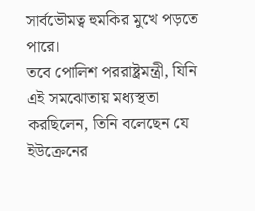সার্বভৌমত্ব হুমকির মুখে পড়তে পারে।
তবে পোলিশ পররাষ্ট্রমন্ত্রী, যিনি এই সমঝোতায় মধ্যস্থতা করছিলেন, তিনি বলেছেন যে ইউক্রেনের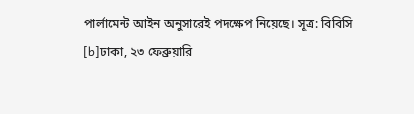পার্লামেন্ট আইন অনুসারেই পদক্ষেপ নিয়েছে। সূত্র: বিবিসি
[b]ঢাকা, ২৩ ফেব্রুয়ারি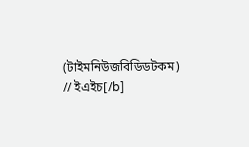(টাইমনিউজবিডিডটকম) // ইএইচ[/b]